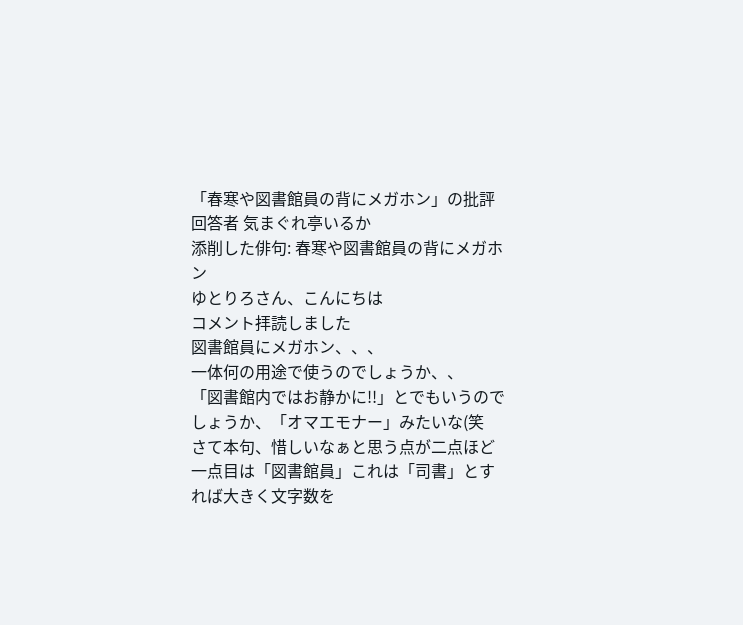「春寒や図書館員の背にメガホン」の批評
回答者 気まぐれ亭いるか
添削した俳句: 春寒や図書館員の背にメガホン
ゆとりろさん、こんにちは
コメント拝読しました
図書館員にメガホン、、、
一体何の用途で使うのでしょうか、、
「図書館内ではお静かに!!」とでもいうのでしょうか、「オマエモナー」みたいな(笑
さて本句、惜しいなぁと思う点が二点ほど
一点目は「図書館員」これは「司書」とすれば大きく文字数を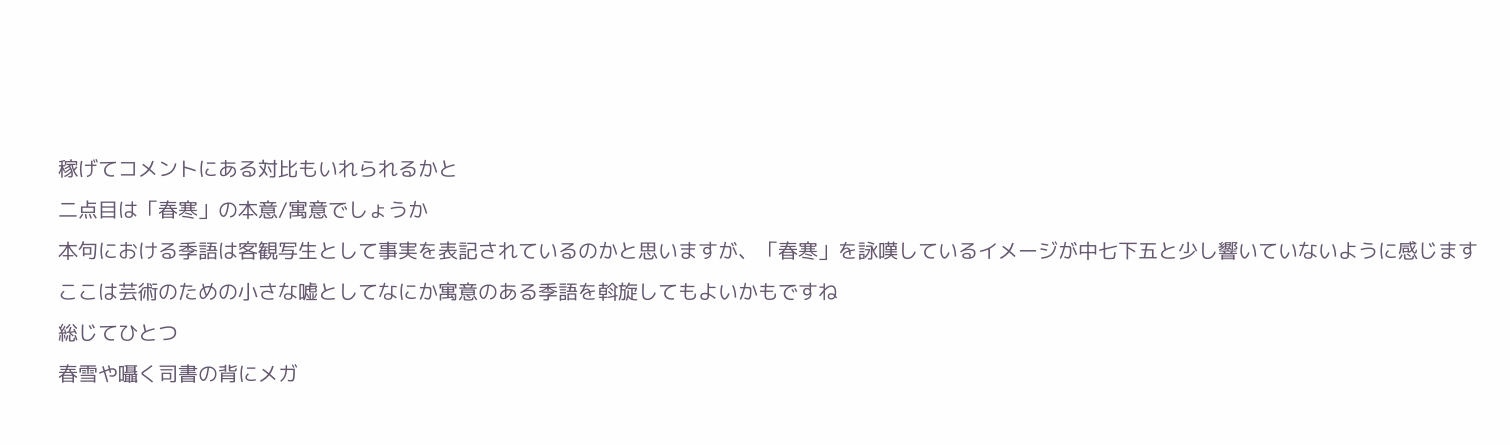稼げてコメントにある対比もいれられるかと
二点目は「春寒」の本意/寓意でしょうか
本句における季語は客観写生として事実を表記されているのかと思いますが、「春寒」を詠嘆しているイメージが中七下五と少し響いていないように感じます
ここは芸術のための小さな嘘としてなにか寓意のある季語を斡旋してもよいかもですね
総じてひとつ
春雪や囁く司書の背にメガ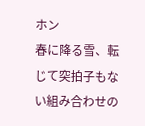ホン
春に降る雪、転じて突拍子もない組み合わせの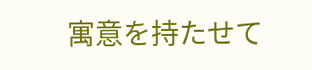寓意を持たせて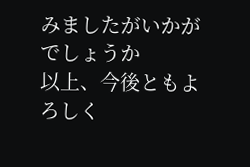みましたがいかがでしょうか
以上、今後ともよろしく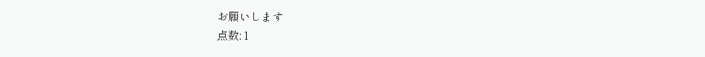お願いします
点数: 1